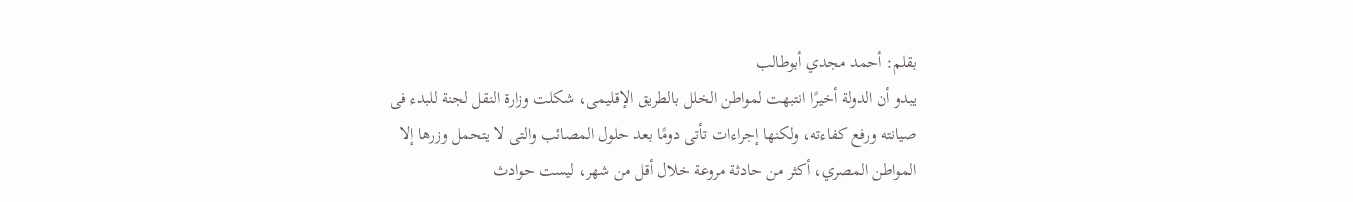بقلم: أحمد مجدي أبوطالب
يبدو أن الدولة أخيرًا انتبهت لمواطن الخلل بالطريق الإقليمى، شكلت وزارة النقل لجنة للبدء فى صيانته ورفع كفاءته، ولكنها إجراءات تأتى دومًا بعد حلول المصائب والتى لا يتحمل وزرها إلا المواطن المصري، أكثر من حادثة مروعة خلال أقل من شهر، ليست حوادث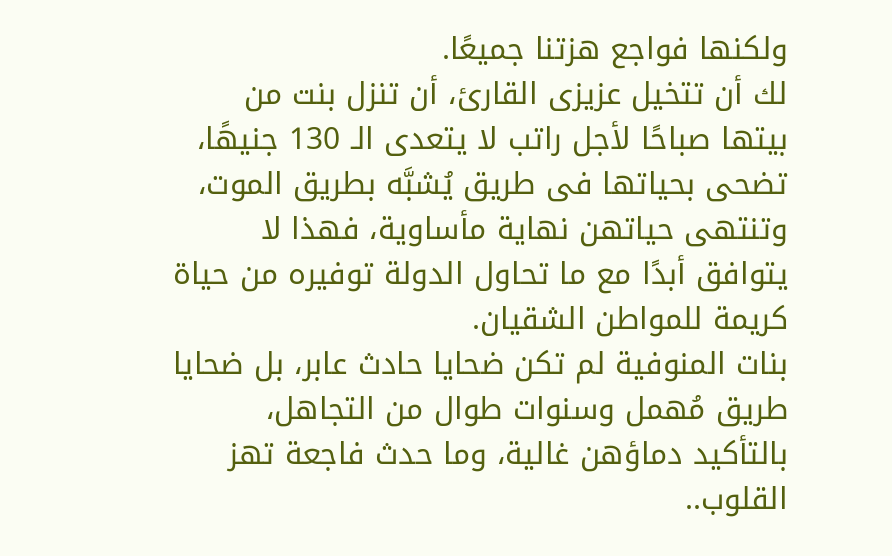ولكنها فواجع هزتنا جميعًا.
لك أن تتخيل عزيزى القارئ، أن تنزل بنت من بيتها صباحًا لأجل راتب لا يتعدى الـ 130 جنيهًا، تضحى بحياتها فى طريق يُشبَّه بطريق الموت، وتنتهى حياتهن نهاية مأساوية، فهذا لا يتوافق أبدًا مع ما تحاول الدولة توفيره من حياة كريمة للمواطن الشقيان.
بنات المنوفية لم تكن ضحايا حادث عابر، بل ضحايا طريق مُهمل وسنوات طوال من التجاهل، بالتأكيد دماؤهن غالية، وما حدث فاجعة تهز القلوب..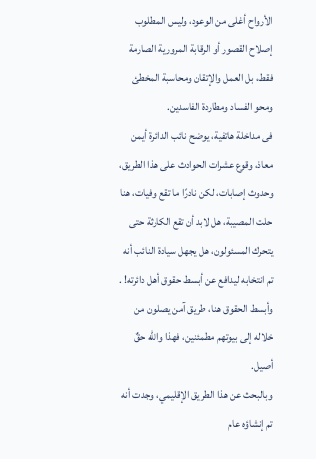الأرواح أغلى من الوعود، وليس المطلوب إصلاح القصور أو الرقابة المرورية الصارمة فقط، بل العمل والإتقان ومحاسبة المخطئ ومحو الفساد ومطاردة الفاسدين.
فى مداخلة هاتفية، يوضح نائب الدائرة أيمن معاذ، وقوع عشرات الحوادث على هذا الطريق، وحدوث إصابات، لكن نادرًا ما تقع وفيات، هنا حلت المصيبة، هل لابد أن تقع الكارثة حتى يتحرك المسئولون، هل يجهل سيادة النائب أنه تم انتخابه ليدافع عن أبسط حقوق أهل دائرته! .
وأبسط الحقوق هنا، طريق آمن يصلون من خلاله إلى بيوتهم مطمئنين، فهذا والله حقٌ أصيل.
وبالبحث عن هذا الطريق الإقليمي، وجدت أنه تم إنشاؤه عام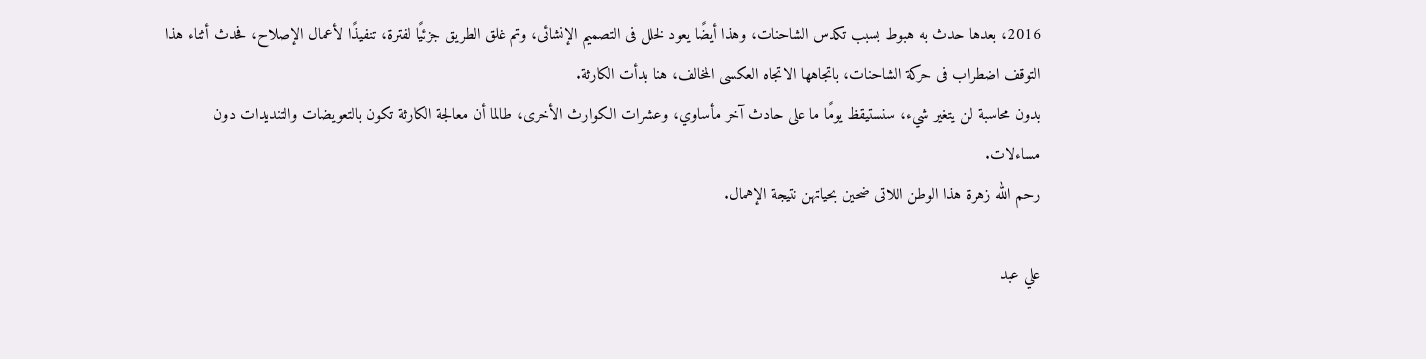2016، بعدها حدث به هبوط بسبب تكدس الشاحنات، وهذا أيضًا يعود لخلل فى التصميم الإنشائى، وتم غلق الطريق جزئيًا لفترة، تنفيذًا لأعمال الإصلاح، فحدث أثناء هذا التوقف اضطراب فى حركة الشاحنات، باتجاهها الاتجاه العكسى المخالف، هنا بدأت الكارثة.
بدون محاسبة لن يتغير شيء، سنستيقظ يومًا ما على حادث آخر مأساوي، وعشرات الكوارث الأخرى، طالما أن معالجة الكارثة تكون بالتعويضات والتنديدات دون مساءلات.
رحم الله زهرة هذا الوطن اللاتى ضحين بحياتهن نتيجة الإهمال.

علي عبد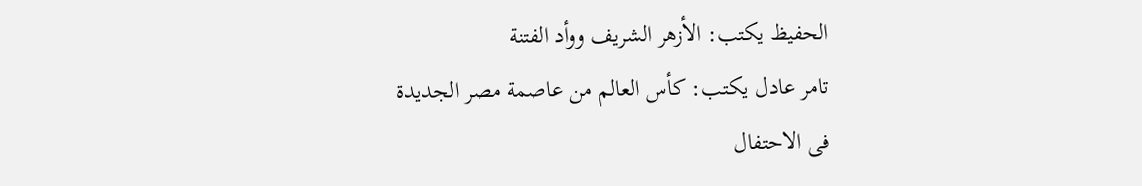الحفيظ يكتب: الأزهر الشريف ووأد الفتنة
تامر عادل يكتب: كأس العالم من عاصمة مصر الجديدة
فى الاحتفال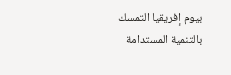بيوم إفريقيا التمسك بالتنمية المستدامة